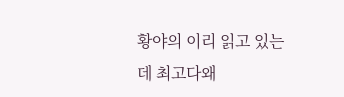황야의 이리 읽고 있는데 최고다왜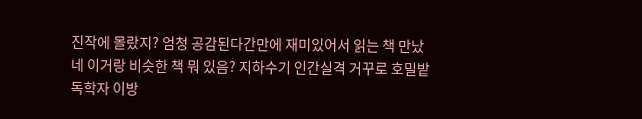진작에 몰랐지? 엄청 공감된다간만에 재미있어서 읽는 책 만났네 이거랑 비슷한 책 뭐 있음? 지하수기 인간실격 거꾸로 호밀밭 독학자 이방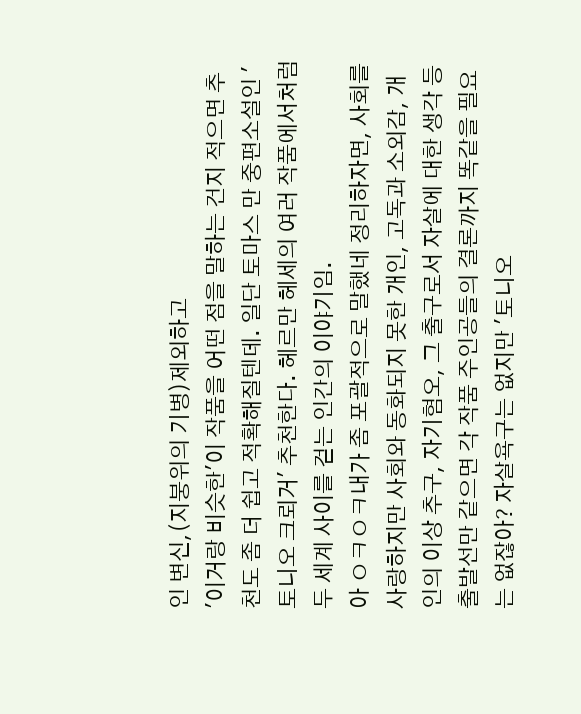인 변신,(지붕위의 기병)제외하고
'이거랑 비슷한'이 작품을 어떤 점을 말하는 건지 적으면 추천도 좀 더 쉽고 적확해질텐데. 일단 토마스 만 중편소설인 '토니오 크뢰거' 추천한다. 헤르만 헤세의 여러 작품에서처럼 두 세계 사이를 걷는 인간의 이야기임.
아 ㅇㅋㅇㅋ내가 좀 포괄적으로 말했네 정리하자면, 사회를 사랑하지만 사회와 동화되지 못한 개인, 고독과 소외감, 개인의 이상 추구, 자기혐오, 그 출구로서 자살에 대한 생각 등
출발선만 같으면 각 작품 주인공들의 결론까지 똑같을 필요는 없잖아? 자살욕구는 없지만 '토니오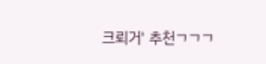크뢰거' 추천ㄱㄱㄱ